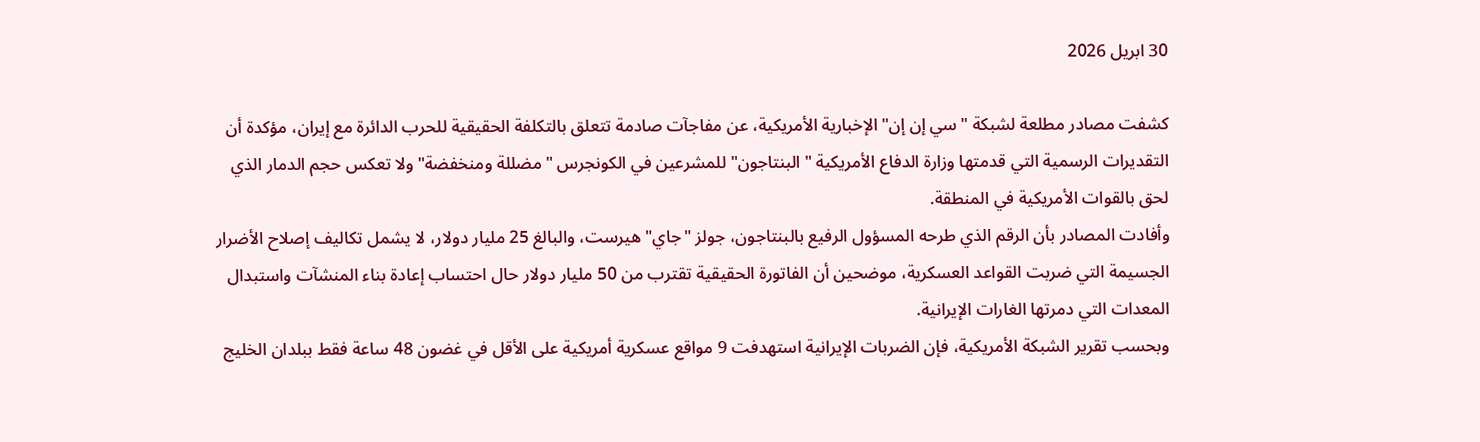30 ابريل 2026

كشفت مصادر مطلعة لشبكة "سي إن إن" الإخبارية الأمريكية، عن مفاجآت صادمة تتعلق بالتكلفة الحقيقية للحرب الدائرة مع إيران، مؤكدة أن التقديرات الرسمية التي قدمتها وزارة الدفاع الأمريكية "البنتاجون" للمشرعين في الكونجرس "مضللة ومنخفضة" ولا تعكس حجم الدمار الذي لحق بالقوات الأمريكية في المنطقة.
وأفادت المصادر بأن الرقم الذي طرحه المسؤول الرفيع بالبنتاجون، جولز "جاي" هيرست، والبالغ 25 مليار دولار، لا يشمل تكاليف إصلاح الأضرار الجسيمة التي ضربت القواعد العسكرية، موضحين أن الفاتورة الحقيقية تقترب من 50 مليار دولار حال احتساب إعادة بناء المنشآت واستبدال المعدات التي دمرتها الغارات الإيرانية.
وبحسب تقرير الشبكة الأمريكية، فإن الضربات الإيرانية استهدفت 9 مواقع عسكرية أمريكية على الأقل في غضون 48 ساعة فقط ببلدان الخليج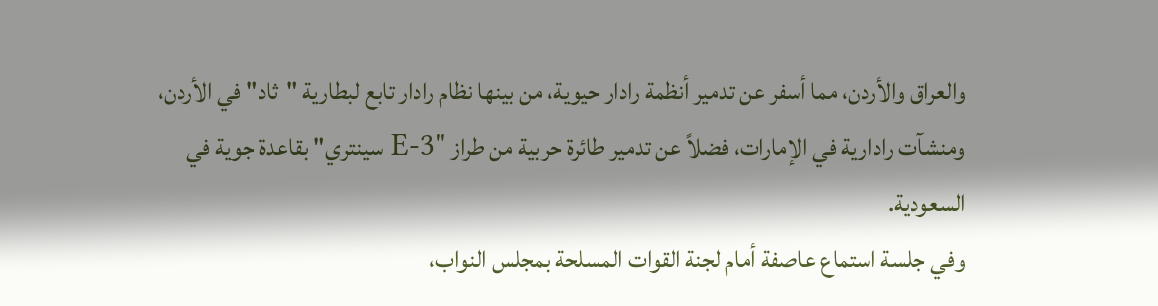والعراق والأردن، مما أسفر عن تدمير أنظمة رادار حيوية، من بينها نظام رادار تابع لبطارية "ثاد" في الأردن، ومنشآت رادارية في الإمارات، فضلاً عن تدمير طائرة حربية من طراز "E-3 سينتري" بقاعدة جوية في السعودية.
وفي جلسة استماع عاصفة أمام لجنة القوات المسلحة بمجلس النواب،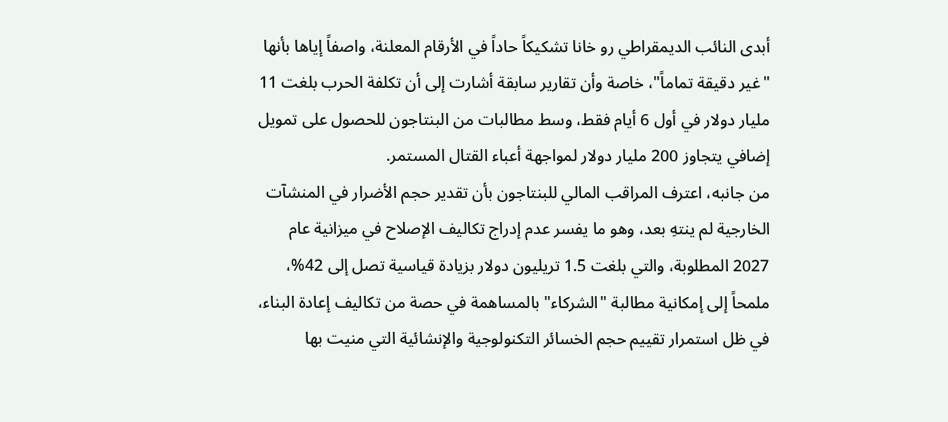أبدى النائب الديمقراطي رو خانا تشكيكاً حاداً في الأرقام المعلنة، واصفاً إياها بأنها "غير دقيقة تماماً"، خاصة وأن تقارير سابقة أشارت إلى أن تكلفة الحرب بلغت 11 مليار دولار في أول 6 أيام فقط، وسط مطالبات من البنتاجون للحصول على تمويل إضافي يتجاوز 200 مليار دولار لمواجهة أعباء القتال المستمر.
من جانبه، اعترف المراقب المالي للبنتاجون بأن تقدير حجم الأضرار في المنشآت الخارجية لم ينتهِ بعد، وهو ما يفسر عدم إدراج تكاليف الإصلاح في ميزانية عام 2027 المطلوبة، والتي بلغت 1.5 تريليون دولار بزيادة قياسية تصل إلى 42%، ملمحاً إلى إمكانية مطالبة "الشركاء" بالمساهمة في حصة من تكاليف إعادة البناء، في ظل استمرار تقييم حجم الخسائر التكنولوجية والإنشائية التي منيت بها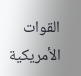القوات الأمريكية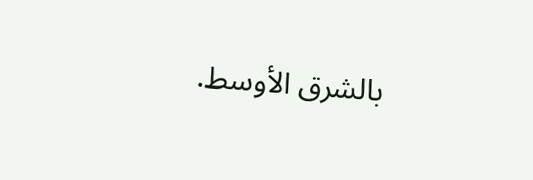بالشرق الأوسط.